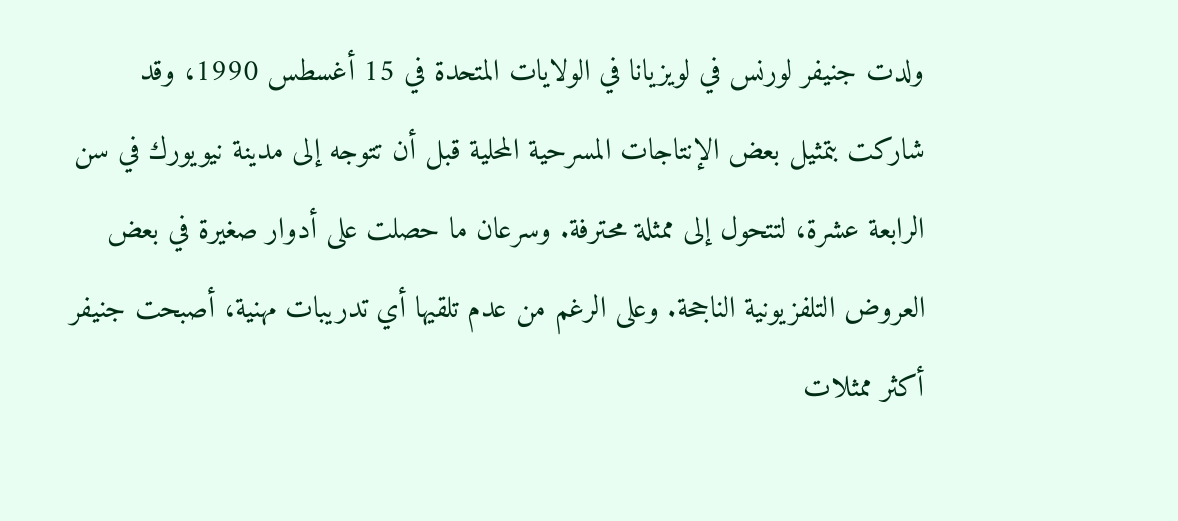ولدت جنيفر لورنس في لويزيانا في الولايات المتحدة في 15 أغسطس 1990، وقد شاركت بتمثيل بعض الإنتاجات المسرحية المحلية قبل أن تتوجه إلى مدينة نيويورك في سن الرابعة عشرة، لتتحول إلى ممثلة محترفة. وسرعان ما حصلت على أدوار صغيرة في بعض العروض التلفزيونية الناجحة. وعلى الرغم من عدم تلقيها أي تدريبات مهنية، أصبحت جنيفر أكثر ممثلات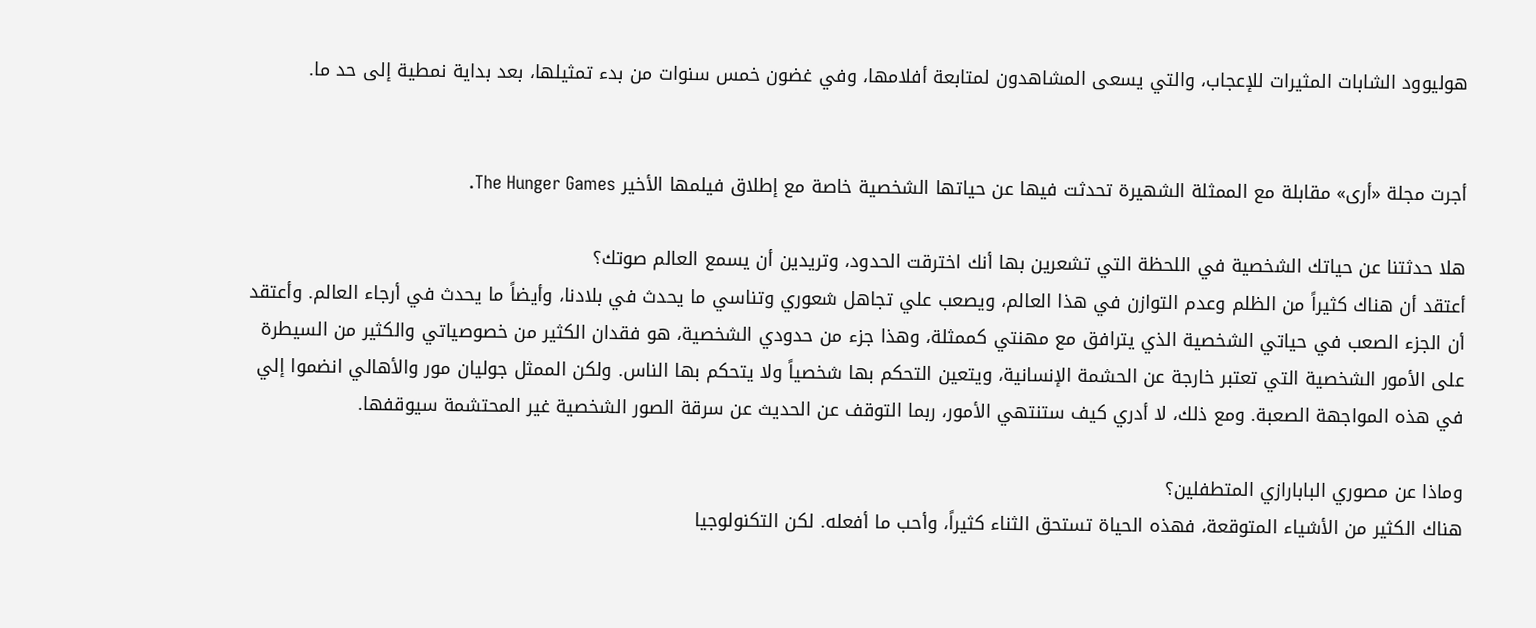هوليوود الشابات المثيرات للإعجاب، والتي يسعى المشاهدون لمتابعة أفلامها، وفي غضون خمس سنوات من بدء تمثيلها، بعد بداية نمطية إلى حد ما.


أجرت مجلة «أرى» مقابلة مع الممثلة الشهيرة تحدثت فيها عن حياتها الشخصية خاصة مع إطلاق فيلمها الأخير The Hunger Games.

هلا حدثتنا عن حياتك الشخصية في اللحظة التي تشعرين بها أنك اخترقت الحدود، وتريدين أن يسمع العالم صوتك؟
أعتقد أن هناك كثيراً من الظلم وعدم التوازن في هذا العالم، ويصعب علي تجاهل شعوري وتناسي ما يحدث في بلادنا، وأيضاً ما يحدث في أرجاء العالم. وأعتقد أن الجزء الصعب في حياتي الشخصية الذي يترافق مع مهنتي كممثلة، وهذا جزء من حدودي الشخصية، هو فقدان الكثير من خصوصياتي والكثير من السيطرة على الأمور الشخصية التي تعتبر خارجة عن الحشمة الإنسانية، ويتعين التحكم بها شخصياً ولا يتحكم بها الناس. ولكن الممثل جوليان مور والأهالي انضموا إلي في هذه المواجهة الصعبة. ومع ذلك، لا أدري كيف ستنتهي الأمور، ربما التوقف عن الحديث عن سرقة الصور الشخصية غير المحتشمة سيوقفها.

وماذا عن مصوري البابارازي المتطفلين؟
هناك الكثير من الأشياء المتوقعة، فهذه الحياة تستحق الثناء كثيراً، وأحب ما أفعله. لكن التكنولوجيا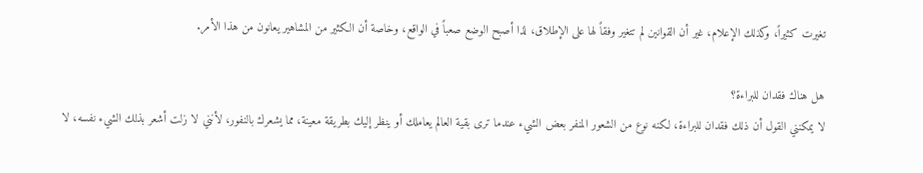تغيرت كثيراً، وكذلك الإعلام، غير أن القوانين لم تتغير وفقاً لها على الإطلاق، لذا أصبح الوضع صعباً في الواقع، وخاصة أن الكثير من المشاهير يعانون من هذا الأمر.

هل هناك فقدان للبراءة؟
لا يمكنني القول أن ذلك فقدان للبراءة، لكنه نوع من الشعور المنفر بعض الشيء عندما ترى بقية العالم يعاملك أو ينظر إليك بطريقة معينة، مما يشعرك بالنفور، لأنني لا زلت أشعر بذلك الشيء نفسه، لا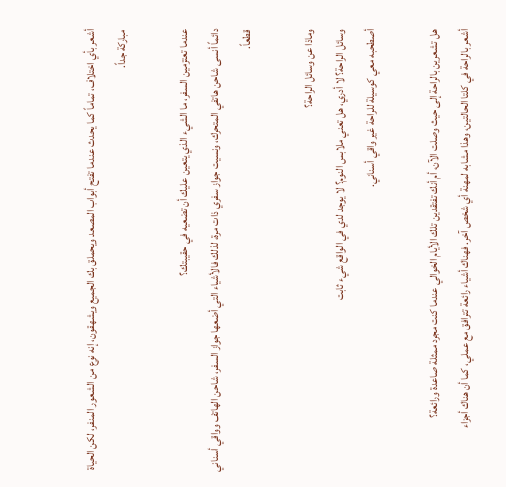أشعر بأي اختلاف، تماماً كما يحدث عندما تفتح أبواب المصعد ويحملق بك الجميع ويشهقون، إنه نوع من الشعور المنفر، لكن الحياة مباركة جداً.

عندما تعتزمين السفر، ما الشيء الذي يتعين عليك أن تضعيه في حقيبتك؟
دائماً أنسى شاحن هاتفي المتحرك، ونسيت جواز سفري ذات مرة، لذلك فالأشياء التي أضعها جواز السفر، شاحن الهاتف وواقي أسناني قطعاً.

وماذا عن وسائل الراحة؟
وسائل الراحة؟ لا أدري، هل تعني ملابس النوم؟ لا يوجد لدي في الواقع شيء ثابت
أصطحبه معي كوسيلة للراحة غير واقي أسناني.

هل تشعرين بالراحة إلى حيث وصلت الآن، أم أنك تفتقدين تلك الأيام الخوالي عندما كنت مجرد ممثلة صاعدة ورائعة؟
أشعر بالراحة في كلتا الحالتين، وهذا مشابه لمهنة أي شخص آخر. فهناك أشياء رائعة تترافق مع عملي، كما أن هناك أجزاء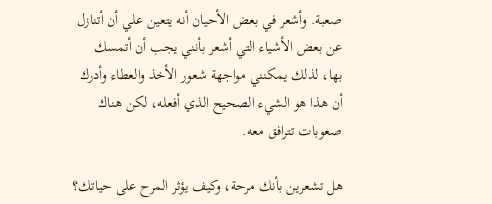صعبة. وأشعر في بعض الأحيان أنه يتعين علي أن أتنازل عن بعض الأشياء التي أشعر بأنني يجب أن أتمسك بها، لذلك يمكنني مواجهة شعور الأخذ والعطاء وأدرك أن هذا هو الشيء الصحيح الذي أفعله، لكن هناك صعوبات تترافق معه.

هل تشعرين بأنك مرحة، وكيف يؤثر المرح على حياتك؟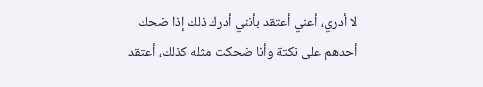لا أدري، أعني أعتقد بأنني أدرك ذلك إذا ضحك أحدهم على نكتة وأنا ضحكت مثله كذلك، أعتقد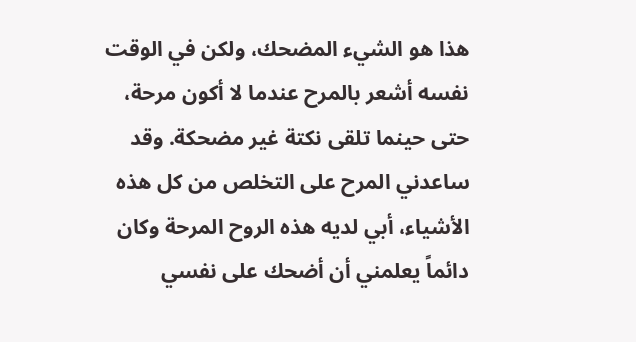هذا هو الشيء المضحك، ولكن في الوقت نفسه أشعر بالمرح عندما لا أكون مرحة، حتى حينما تلقى نكتة غير مضحكة. وقد ساعدني المرح على التخلص من كل هذه الأشياء، أبي لديه هذه الروح المرحة وكان دائماً يعلمني أن أضحك على نفسي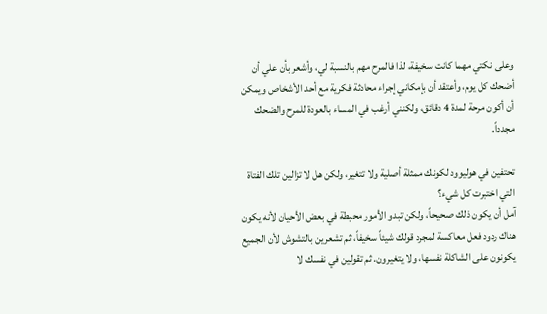وعلى نكتي مهما كانت سخيفة، لذا فالمرح مهم بالنسبة لي، وأشعر بأن علي أن أضحك كل يوم، وأعتقد أن بإمكاني إجراء محادثة فكرية مع أحد الأشخاص ويمكن أن أكون مرحة لمدة 4 دقائق، ولكنني أرغب في المساء بالعودة للمرح والضحك مجدداً.

تحتفين في هوليوود لكونك ممثلة أصلية ولا تتغير، ولكن هل لا تزالين تلك الفتاة التي اختبرت كل شيء؟
آمل أن يكون ذلك صحيحاً، ولكن تبدو الأمور محبطة في بعض الأحيان لأنه يكون هناك ردود فعل معاكسة لمجرد قولك شيئاً سخيفاً، ثم تشعرين بالتشوش لأن الجميع يكونون على الشاكلة نفسها، ولا يتغيرون. ثم تقولين في نفسك لا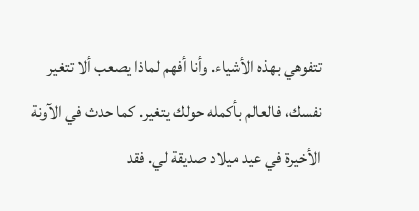تتفوهي بهذه الأشياء. وأنا أفهم لماذا يصعب ألا تتغير نفسك، فالعالم بأكمله حولك يتغير. كما حدث في الآونة الأخيرة في عيد ميلاد صديقة لي. فقد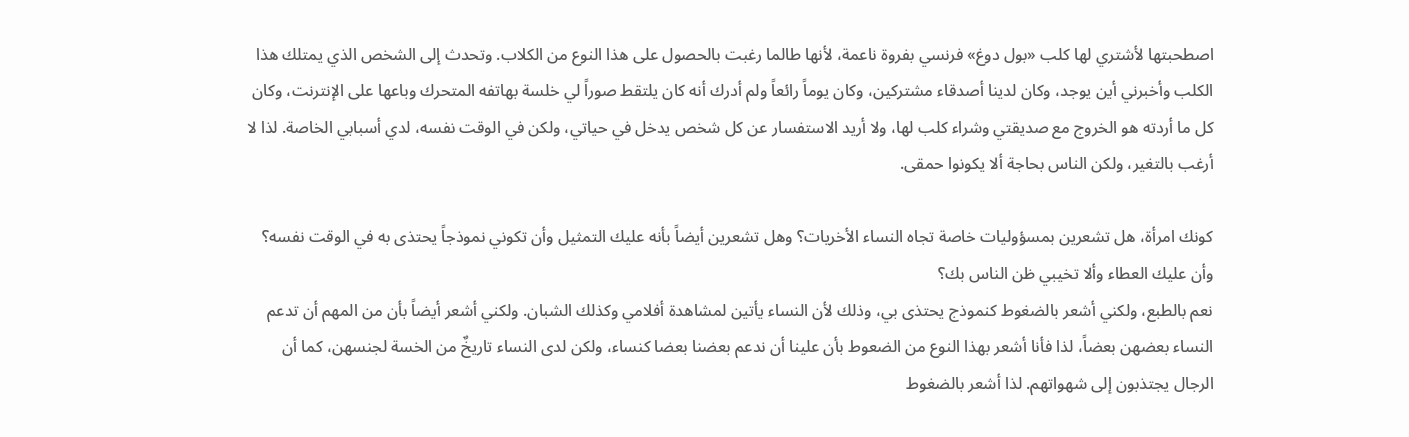اصطحبتها لأشتري لها كلب «بول دوغ» فرنسي بفروة ناعمة، لأنها طالما رغبت بالحصول على هذا النوع من الكلاب. وتحدث إلى الشخص الذي يمتلك هذا الكلب وأخبرني أين يوجد، وكان لدينا أصدقاء مشتركين، وكان يوماً رائعاً ولم أدرك أنه كان يلتقط صوراً لي خلسة بهاتفه المتحرك وباعها على الإنترنت، وكان كل ما أردته هو الخروج مع صديقتي وشراء كلب لها، ولا أريد الاستفسار عن كل شخص يدخل في حياتي، ولكن في الوقت نفسه، لدي أسبابي الخاصة. لذا لا أرغب بالتغير، ولكن الناس بحاجة ألا يكونوا حمقى.

كونك امرأة، هل تشعرين بمسؤوليات خاصة تجاه النساء الأخريات؟ وهل تشعرين أيضاً بأنه عليك التمثيل وأن تكوني نموذجاً يحتذى به في الوقت نفسه؟ وأن عليك العطاء وألا تخيبي ظن الناس بك؟
نعم بالطبع، ولكني أشعر بالضغوط كنموذج يحتذى بي، وذلك لأن النساء يأتين لمشاهدة أفلامي وكذلك الشبان. ولكني أشعر أيضاً بأن من المهم أن تدعم النساء بعضهن بعضاً، لذا فأنا أشعر بهذا النوع من الضعوط بأن علينا أن ندعم بعضنا بعضا كنساء، ولكن لدى النساء تاريخٌ من الخسة لجنسهن، كما أن الرجال يجتذبون إلى شهواتهم. لذا أشعر بالضغوط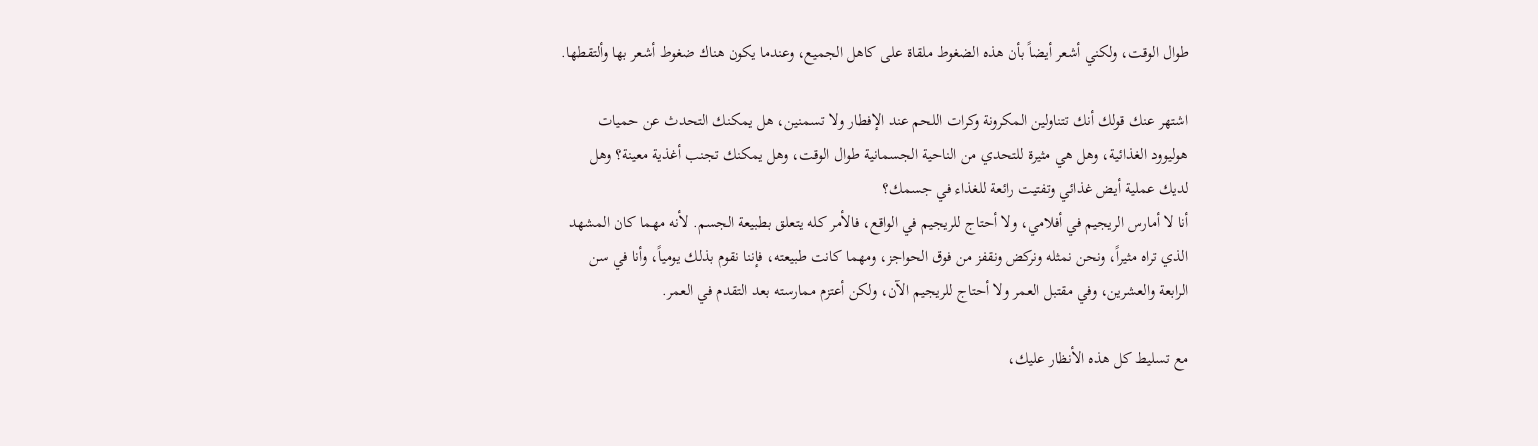طوال الوقت، ولكني أشعر أيضاً بأن هذه الضغوط ملقاة على كاهل الجميع، وعندما يكون هناك ضغوط أشعر بها وألتقطها.

اشتهر عنك قولك أنك تتناولين المكرونة وكرات اللحم عند الإفطار ولا تسمنين، هل يمكنك التحدث عن حميات هوليوود الغذائية، وهل هي مثيرة للتحدي من الناحية الجسمانية طوال الوقت، وهل يمكنك تجنب أغذية معينة؟ وهل لديك عملية أيض غذائي وتفتيت رائعة للغذاء في جسمك؟
أنا لا أمارس الريجيم في أفلامي، ولا أحتاج للريجيم في الواقع، فالأمر كله يتعلق بطبيعة الجسم. لأنه مهما كان المشهد الذي تراه مثيراً، ونحن نمثله ونركض ونقفز من فوق الحواجز، ومهما كانت طبيعته، فإننا نقوم بذلك يومياً، وأنا في سن الرابعة والعشرين، وفي مقتبل العمر ولا أحتاج للريجيم الآن، ولكن أعتزم ممارسته بعد التقدم في العمر.

مع تسليط كل هذه الأنظار عليك،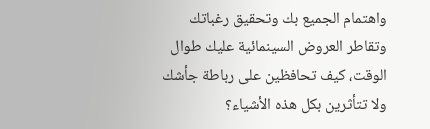واهتمام الجميع بك وتحقيق رغباتك وتقاطر العروض السينمائية عليك طوال الوقت، كيف تحافظين على رباطة جأشك ولا تتأثرين بكل هذه الأشياء؟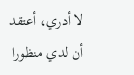لا أدري، أعتقد أن لدي منظورا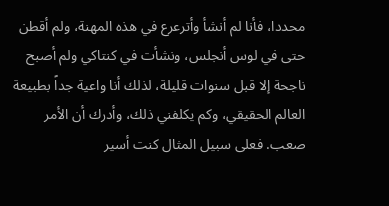محددا، فأنا لم أنشأ وأترعرع في هذه المهنة، ولم أقطن حتى في لوس أنجلس، ونشأت في كنتاكي ولم أصبح ناجحة إلا قبل سنوات قليلة، لذلك أنا واعية جداً بطبيعة العالم الحقيقي، وكم يكلفني ذلك، وأدرك أن الأمر صعب. فعلى سبيل المثال كنت أسير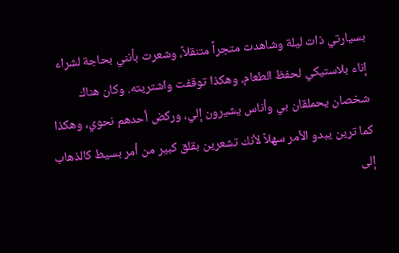بسيارتي ذات ليلة وشاهدت متجراً متنقلاً، وشعرت بأنني بحاجة لشراء إناء بلاستيكي لحفظ الطعام، وهكذا توقفت واشتريته. وكان هناك شخصان يحملقان بي وأناس يشيرون إلي، وركض أحدهم نحوي، وهكذا كما ترين يبدو الأمر سهلاً لأنك تشعرين بقلق كبير من أمر بسيط كالذهاب إلى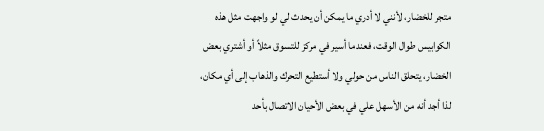متجر للخضار، لأنني لا أدري ما يمكن أن يحدث لي لو واجهت مثل هذه الكوابيس طوال الوقت، فعندما أسير في مركز للتسوق مثلاً أو أشتري بعض الخضار، يتحلق الناس من حولي ولا أستطيع التحرك والذهاب إلى أي مكان، لذا أجد أنه من الأسهل علي في بعض الأحيان الاتصال بأحد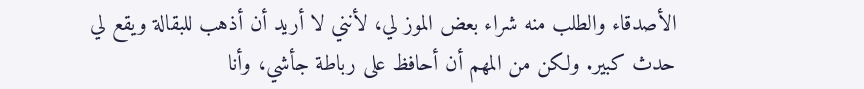الأصدقاء والطلب منه شراء بعض الموز لي، لأنني لا أريد أن أذهب للبقالة ويقع لي حدث كبير. ولكن من المهم أن أحافظ على رباطة جأشي، وأنا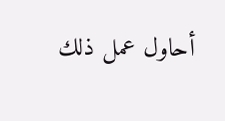أحاول عمل ذلك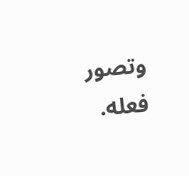وتصور فعله.